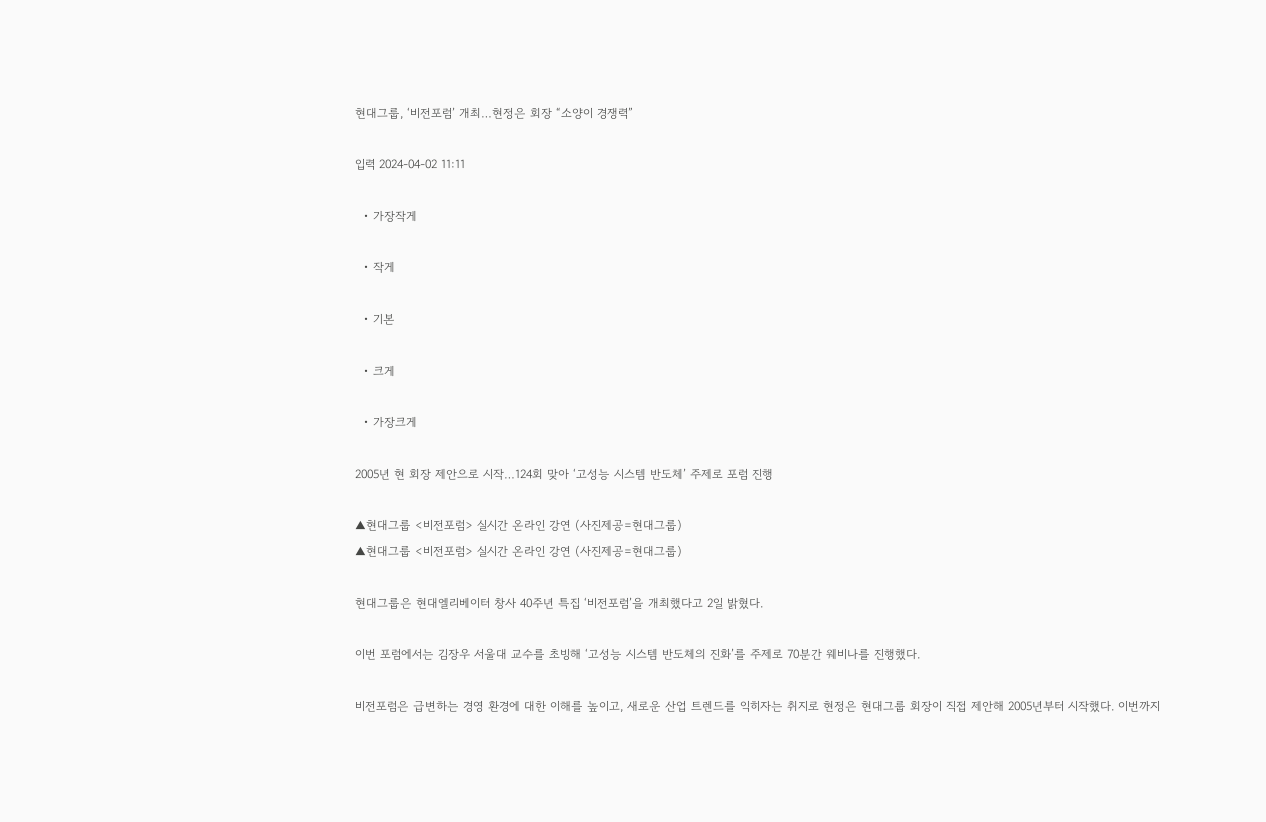현대그룹, ‘비전포럼’ 개최…현정은 회장 “소양이 경쟁력”

입력 2024-04-02 11:11

  • 가장작게

  • 작게

  • 기본

  • 크게

  • 가장크게

2005년 현 회장 제안으로 시작…124회 맞아 ‘고성능 시스템 반도체’ 주제로 포럼 진행

▲현대그룹 <비전포럼> 실시간 온라인 강연 (사진제공=현대그룹)
▲현대그룹 <비전포럼> 실시간 온라인 강연 (사진제공=현대그룹)

현대그룹은 현대엘리베이터 창사 40주년 특집 ‘비전포럼’을 개최했다고 2일 밝혔다.

이번 포럼에서는 김장우 서울대 교수를 초빙해 ‘고성능 시스템 반도체의 진화’를 주제로 70분간 웨비나를 진행했다.

비전포럼은 급변하는 경영 환경에 대한 이해를 높이고, 새로운 산업 트렌드를 익히자는 취지로 현정은 현대그룹 회장이 직접 제안해 2005년부터 시작했다. 이번까지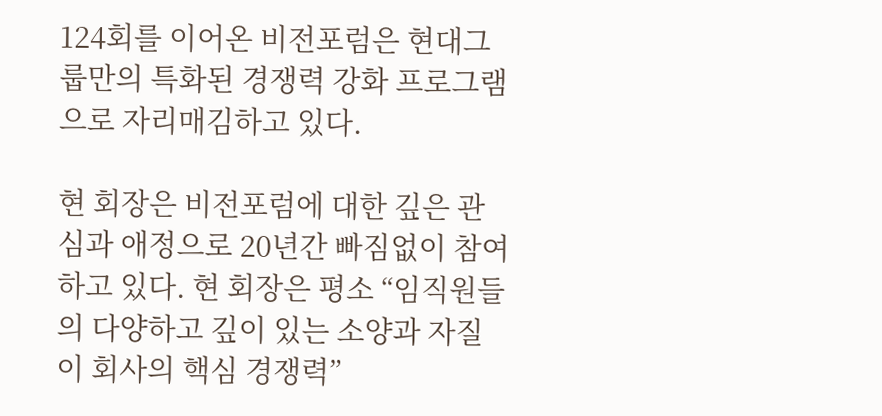124회를 이어온 비전포럼은 현대그룹만의 특화된 경쟁력 강화 프로그램으로 자리매김하고 있다.

현 회장은 비전포럼에 대한 깊은 관심과 애정으로 20년간 빠짐없이 참여하고 있다. 현 회장은 평소 “임직원들의 다양하고 깊이 있는 소양과 자질이 회사의 핵심 경쟁력”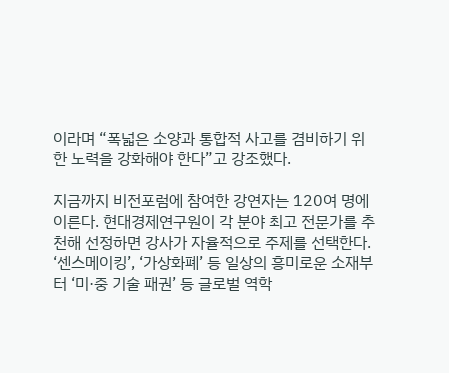이라며 “폭넓은 소양과 통합적 사고를 겸비하기 위한 노력을 강화해야 한다”고 강조했다.

지금까지 비전포럼에 참여한 강연자는 120여 명에 이른다. 현대경제연구원이 각 분야 최고 전문가를 추천해 선정하면 강사가 자율적으로 주제를 선택한다. ‘센스메이킹’, ‘가상화폐’ 등 일상의 흥미로운 소재부터 ‘미·중 기술 패권’ 등 글로벌 역학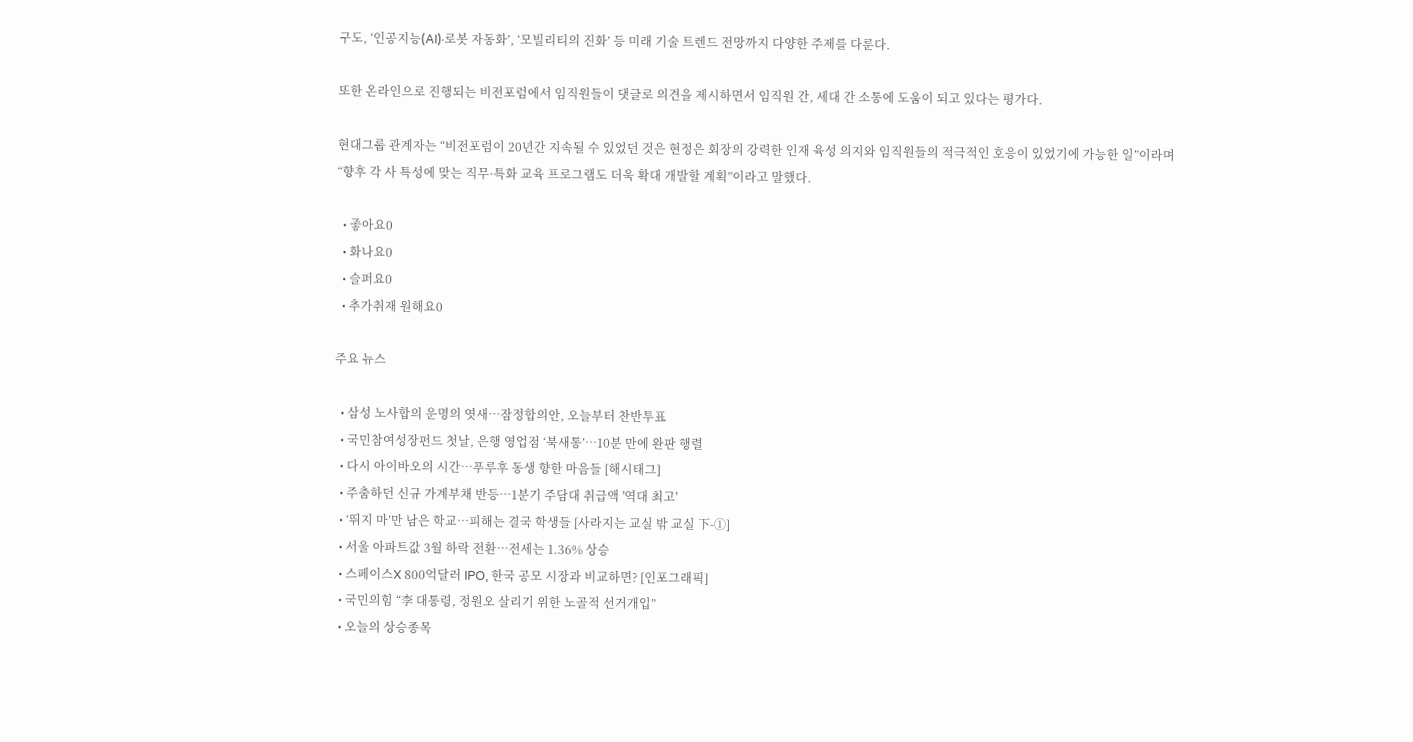구도, ‘인공지능(AI)·로봇 자동화’, ‘모빌리티의 진화’ 등 미래 기술 트렌드 전망까지 다양한 주제를 다룬다.

또한 온라인으로 진행되는 비전포럼에서 임직원들이 댓글로 의견을 제시하면서 임직원 간, 세대 간 소통에 도움이 되고 있다는 평가다.

현대그룹 관계자는 “비전포럼이 20년간 지속될 수 있었던 것은 현정은 회장의 강력한 인재 육성 의지와 임직원들의 적극적인 호응이 있었기에 가능한 일”이라며 “향후 각 사 특성에 맞는 직무·특화 교육 프로그램도 더욱 확대 개발할 계획”이라고 말했다.

  • 좋아요0
  • 화나요0
  • 슬퍼요0
  • 추가취재 원해요0

주요 뉴스

  • 삼성 노사합의 운명의 엿새⋯잠정합의안, 오늘부터 찬반투표
  • 국민참여성장펀드 첫날, 은행 영업점 ‘북새통’⋯10분 만에 완판 행렬
  • 다시 아이바오의 시간…푸루후 동생 향한 마음들 [해시태그]
  • 주춤하던 신규 가계부채 반등⋯1분기 주담대 취급액 '역대 최고'
  • ‘뛰지 마’만 남은 학교…피해는 결국 학생들 [사라지는 교실 밖 교실 下-①]
  • 서울 아파트값 3월 하락 전환⋯전세는 1.36% 상승
  • 스페이스X 800억달러 IPO, 한국 공모 시장과 비교하면? [인포그래픽]
  • 국민의힘 “李 대통령, 정원오 살리기 위한 노골적 선거개입”
  • 오늘의 상승종목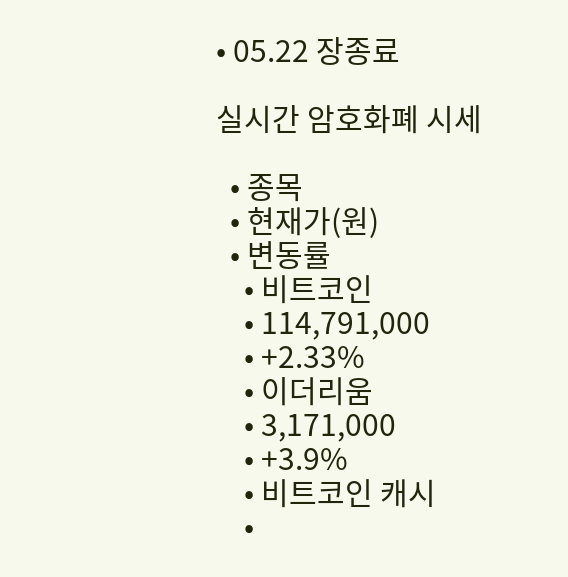• 05.22 장종료

실시간 암호화폐 시세

  • 종목
  • 현재가(원)
  • 변동률
    • 비트코인
    • 114,791,000
    • +2.33%
    • 이더리움
    • 3,171,000
    • +3.9%
    • 비트코인 캐시
    •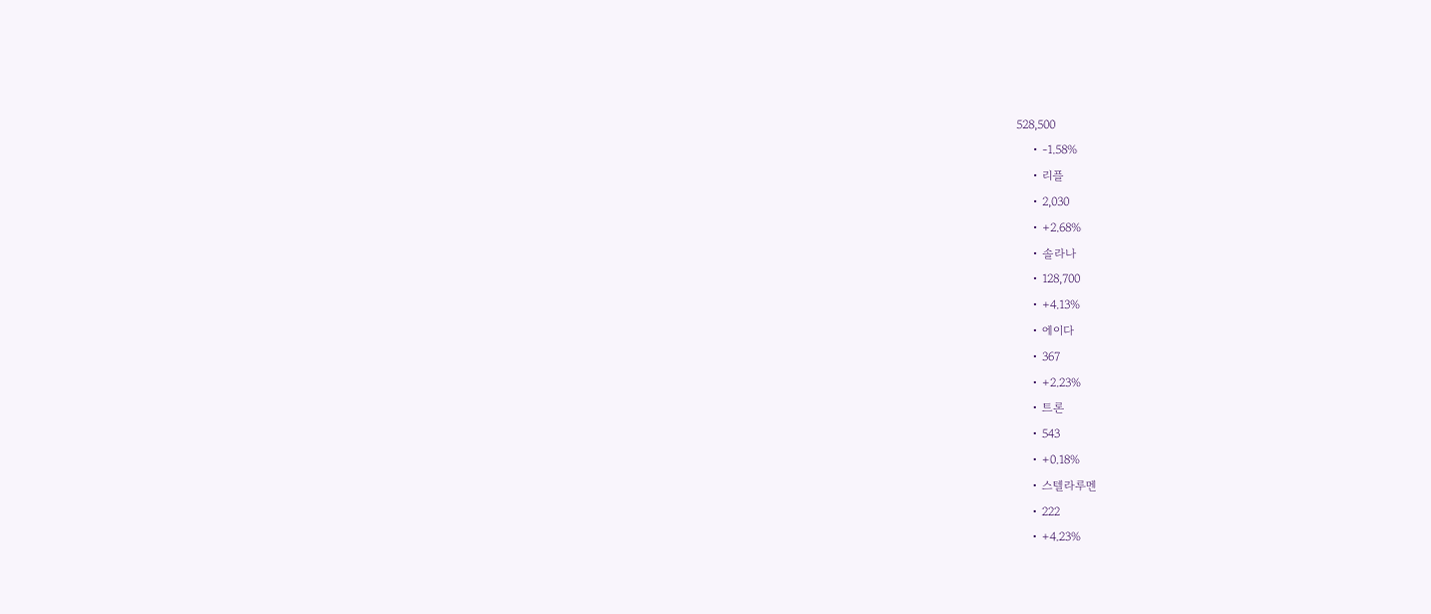528,500
    • -1.58%
    • 리플
    • 2,030
    • +2.68%
    • 솔라나
    • 128,700
    • +4.13%
    • 에이다
    • 367
    • +2.23%
    • 트론
    • 543
    • +0.18%
    • 스텔라루멘
    • 222
    • +4.23%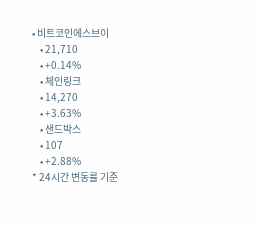• 비트코인에스브이
    • 21,710
    • +0.14%
    • 체인링크
    • 14,270
    • +3.63%
    • 샌드박스
    • 107
    • +2.88%
* 24시간 변동률 기준